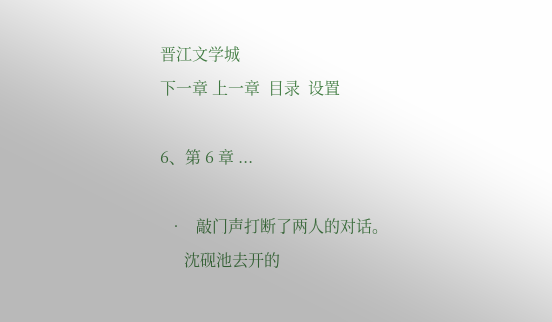晋江文学城
下一章 上一章  目录  设置

6、第 6 章 ...

  •   敲门声打断了两人的对话。
      沈砚池去开的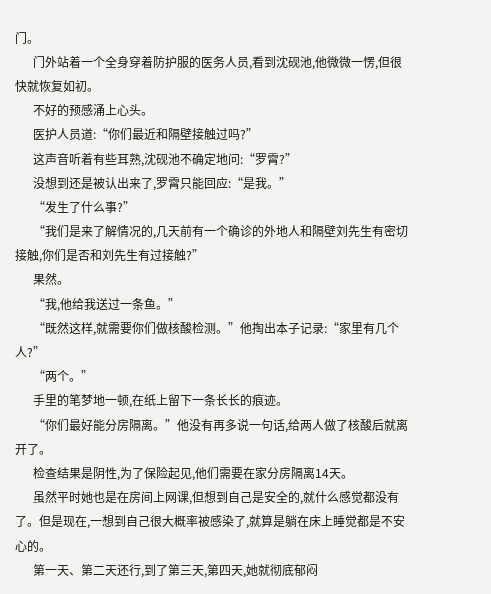门。
      门外站着一个全身穿着防护服的医务人员,看到沈砚池,他微微一愣,但很快就恢复如初。
      不好的预感涌上心头。
      医护人员道:“你们最近和隔壁接触过吗?”
      这声音听着有些耳熟,沈砚池不确定地问:“罗霄?”
      没想到还是被认出来了,罗霄只能回应:“是我。”
      “发生了什么事?”
      “我们是来了解情况的,几天前有一个确诊的外地人和隔壁刘先生有密切接触,你们是否和刘先生有过接触?”
      果然。
      “我,他给我送过一条鱼。”
      “既然这样,就需要你们做核酸检测。”他掏出本子记录:“家里有几个人?”
      “两个。”
      手里的笔梦地一顿,在纸上留下一条长长的痕迹。
      “你们最好能分房隔离。”他没有再多说一句话,给两人做了核酸后就离开了。
      检查结果是阴性,为了保险起见,他们需要在家分房隔离14天。
      虽然平时她也是在房间上网课,但想到自己是安全的,就什么感觉都没有了。但是现在,一想到自己很大概率被感染了,就算是躺在床上睡觉都是不安心的。
      第一天、第二天还行,到了第三天,第四天,她就彻底郁闷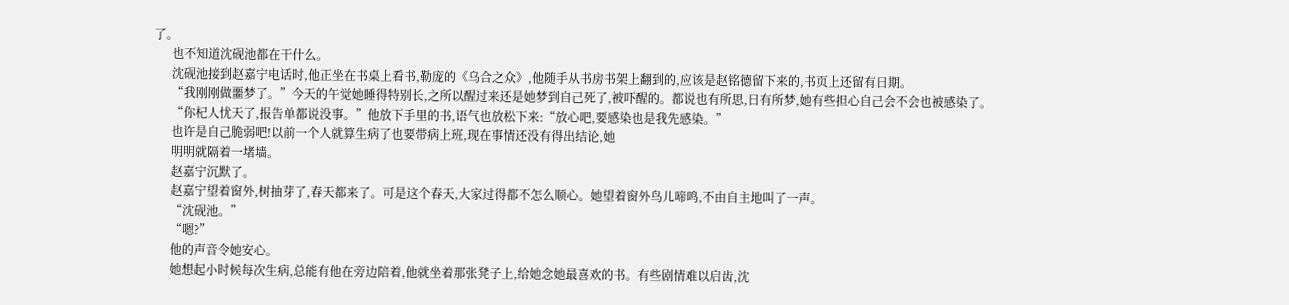了。
      也不知道沈砚池都在干什么。
      沈砚池接到赵嘉宁电话时,他正坐在书桌上看书,勒庞的《乌合之众》,他随手从书房书架上翻到的,应该是赵铭德留下来的,书页上还留有日期。
      “我刚刚做噩梦了。”今天的午觉她睡得特别长,之所以醒过来还是她梦到自己死了,被吓醒的。都说也有所思,日有所梦,她有些担心自己会不会也被感染了。
      “你杞人忧天了,报告单都说没事。”他放下手里的书,语气也放松下来:“放心吧,要感染也是我先感染。”
      也许是自己脆弱吧!以前一个人就算生病了也要带病上班,现在事情还没有得出结论,她
      明明就隔着一堵墙。
      赵嘉宁沉默了。
      赵嘉宁望着窗外,树抽芽了,春天都来了。可是这个春天,大家过得都不怎么顺心。她望着窗外鸟儿啼鸣,不由自主地叫了一声。
      “沈砚池。”
      “嗯?”
      他的声音令她安心。
      她想起小时候每次生病,总能有他在旁边陪着,他就坐着那张凳子上,给她念她最喜欢的书。有些剧情难以启齿,沈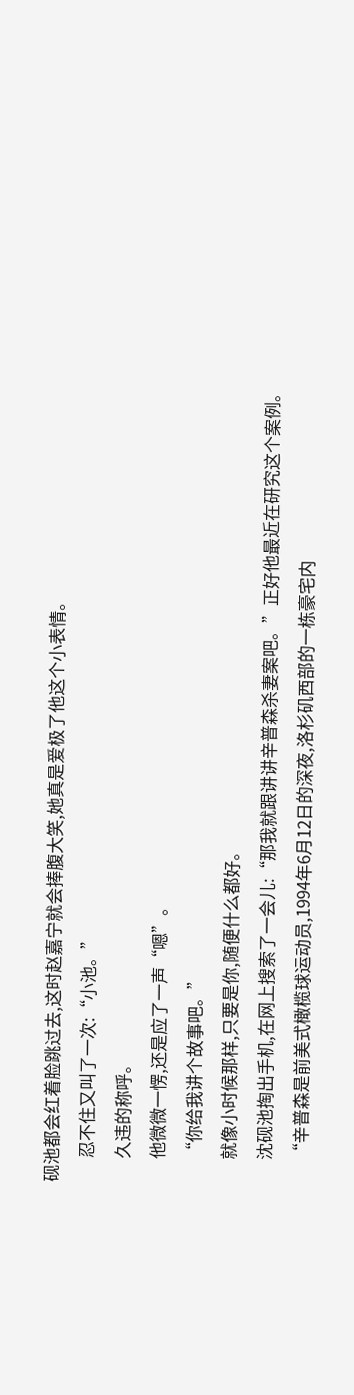砚池都会红着脸跳过去,这时赵嘉宁就会捧腹大笑,她真是爱极了他这个小表情。
      忍不住又叫了一次:“小池。”
      久违的称呼。
      他微微一愣,还是应了一声“嗯”。
      “你给我讲个故事吧。”
      就像小时候那样,只要是你,随便什么都好。
      沈砚池掏出手机,在网上搜索了一会儿:“那我就跟讲讲辛普森杀妻案吧。”正好他最近在研究这个案例。
      “辛普森是前美式橄榄球运动员,1994年6月12日的深夜,洛杉矶西部的一栋豪宅内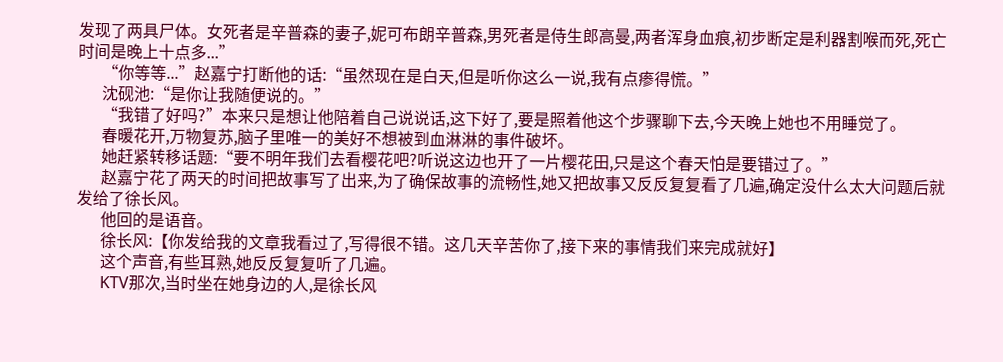发现了两具尸体。女死者是辛普森的妻子,妮可布朗辛普森,男死者是侍生郎高曼,两者浑身血痕,初步断定是利器割喉而死,死亡时间是晚上十点多...”
      “你等等...”赵嘉宁打断他的话:“虽然现在是白天,但是听你这么一说,我有点瘆得慌。”
      沈砚池:“是你让我随便说的。”
      “我错了好吗?”本来只是想让他陪着自己说说话,这下好了,要是照着他这个步骤聊下去,今天晚上她也不用睡觉了。
      春暖花开,万物复苏,脑子里唯一的美好不想被到血淋淋的事件破坏。
      她赶紧转移话题:“要不明年我们去看樱花吧?听说这边也开了一片樱花田,只是这个春天怕是要错过了。”
      赵嘉宁花了两天的时间把故事写了出来,为了确保故事的流畅性,她又把故事又反反复复看了几遍,确定没什么太大问题后就发给了徐长风。
      他回的是语音。
      徐长风:【你发给我的文章我看过了,写得很不错。这几天辛苦你了,接下来的事情我们来完成就好】
      这个声音,有些耳熟,她反反复复听了几遍。
      KTV那次,当时坐在她身边的人,是徐长风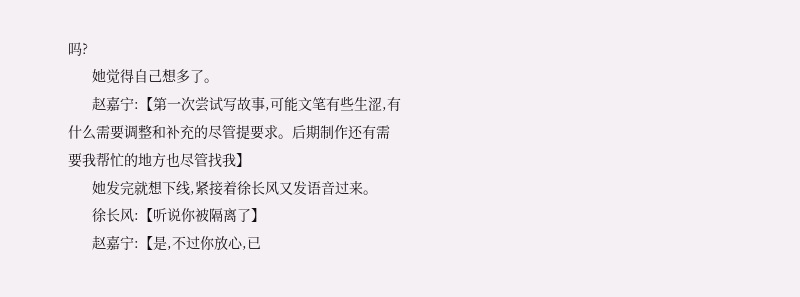吗?
      她觉得自己想多了。
      赵嘉宁:【第一次尝试写故事,可能文笔有些生涩,有什么需要调整和补充的尽管提要求。后期制作还有需要我帮忙的地方也尽管找我】
      她发完就想下线,紧接着徐长风又发语音过来。
      徐长风:【听说你被隔离了】
      赵嘉宁:【是,不过你放心,已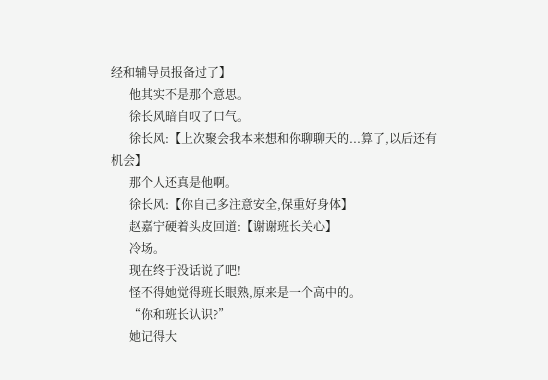经和辅导员报备过了】
      他其实不是那个意思。
      徐长风暗自叹了口气。
      徐长风:【上次聚会我本来想和你聊聊天的...算了,以后还有机会】
      那个人还真是他啊。
      徐长风:【你自己多注意安全,保重好身体】
      赵嘉宁硬着头皮回道:【谢谢班长关心】
      冷场。
      现在终于没话说了吧!
      怪不得她觉得班长眼熟,原来是一个高中的。
      “你和班长认识?”
      她记得大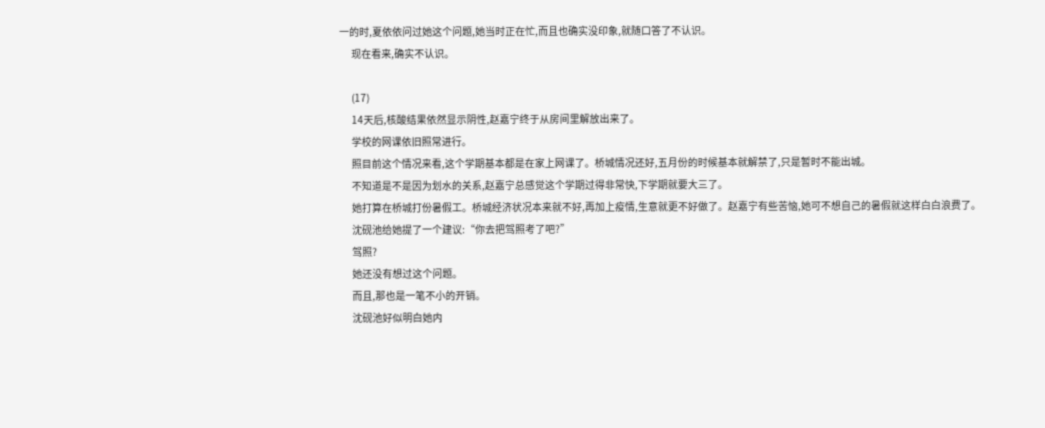一的时,夏依依问过她这个问题,她当时正在忙,而且也确实没印象,就随口答了不认识。
      现在看来,确实不认识。

      (17)
      14天后,核酸结果依然显示阴性,赵嘉宁终于从房间里解放出来了。
      学校的网课依旧照常进行。
      照目前这个情况来看,这个学期基本都是在家上网课了。桥城情况还好,五月份的时候基本就解禁了,只是暂时不能出城。
      不知道是不是因为划水的关系,赵嘉宁总感觉这个学期过得非常快,下学期就要大三了。
      她打算在桥城打份暑假工。桥城经济状况本来就不好,再加上疫情,生意就更不好做了。赵嘉宁有些苦恼,她可不想自己的暑假就这样白白浪费了。
      沈砚池给她提了一个建议:“你去把驾照考了吧?”
      驾照?
      她还没有想过这个问题。
      而且,那也是一笔不小的开销。
      沈砚池好似明白她内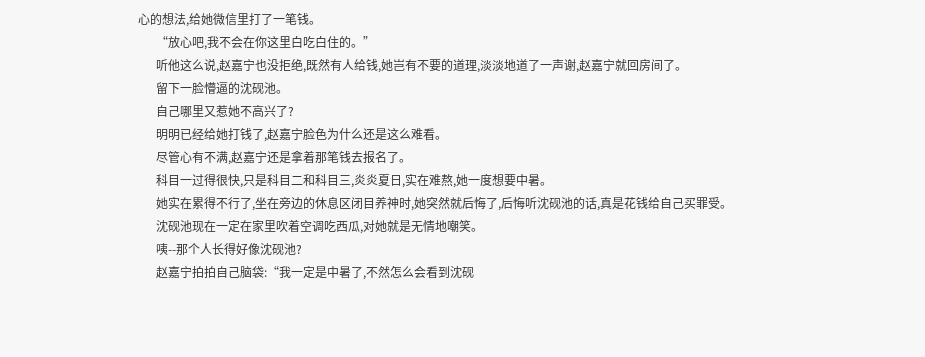心的想法,给她微信里打了一笔钱。
      “放心吧,我不会在你这里白吃白住的。”
      听他这么说,赵嘉宁也没拒绝,既然有人给钱,她岂有不要的道理,淡淡地道了一声谢,赵嘉宁就回房间了。
      留下一脸懵逼的沈砚池。
      自己哪里又惹她不高兴了?
      明明已经给她打钱了,赵嘉宁脸色为什么还是这么难看。
      尽管心有不满,赵嘉宁还是拿着那笔钱去报名了。
      科目一过得很快,只是科目二和科目三,炎炎夏日,实在难熬,她一度想要中暑。
      她实在累得不行了,坐在旁边的休息区闭目养神时,她突然就后悔了,后悔听沈砚池的话,真是花钱给自己买罪受。
      沈砚池现在一定在家里吹着空调吃西瓜,对她就是无情地嘲笑。
      咦--那个人长得好像沈砚池?
      赵嘉宁拍拍自己脑袋:“我一定是中暑了,不然怎么会看到沈砚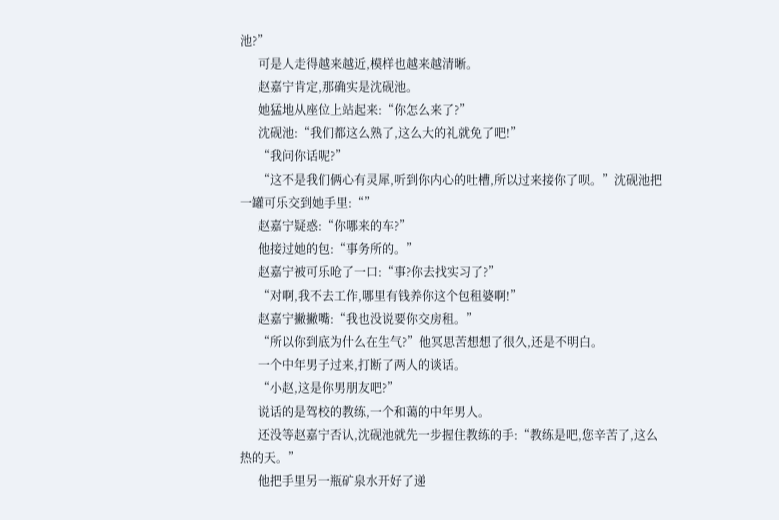池?”
      可是人走得越来越近,模样也越来越清晰。
      赵嘉宁肯定,那确实是沈砚池。
      她猛地从座位上站起来:“你怎么来了?”
      沈砚池:“我们都这么熟了,这么大的礼就免了吧!”
      “我问你话呢?”
      “这不是我们俩心有灵犀,听到你内心的吐槽,所以过来接你了呗。”沈砚池把一罐可乐交到她手里:“”
      赵嘉宁疑惑:“你哪来的车?”
      他接过她的包:“事务所的。”
      赵嘉宁被可乐呛了一口:“事?你去找实习了?”
      “对啊,我不去工作,哪里有钱养你这个包租婆啊!”
      赵嘉宁撇撇嘴:“我也没说要你交房租。”
      “所以你到底为什么在生气?”他冥思苦想想了很久,还是不明白。
      一个中年男子过来,打断了两人的谈话。
      “小赵,这是你男朋友吧?”
      说话的是驾校的教练,一个和蔼的中年男人。
      还没等赵嘉宁否认,沈砚池就先一步握住教练的手:“教练是吧,您辛苦了,这么热的天。”
      他把手里另一瓶矿泉水开好了递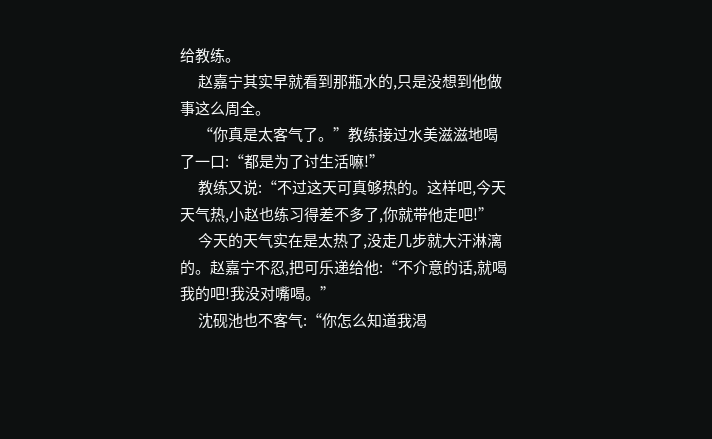给教练。
      赵嘉宁其实早就看到那瓶水的,只是没想到他做事这么周全。
      “你真是太客气了。”教练接过水美滋滋地喝了一口:“都是为了讨生活嘛!”
      教练又说:“不过这天可真够热的。这样吧,今天天气热,小赵也练习得差不多了,你就带他走吧!”
      今天的天气实在是太热了,没走几步就大汗淋漓的。赵嘉宁不忍,把可乐递给他:“不介意的话,就喝我的吧!我没对嘴喝。”
      沈砚池也不客气:“你怎么知道我渴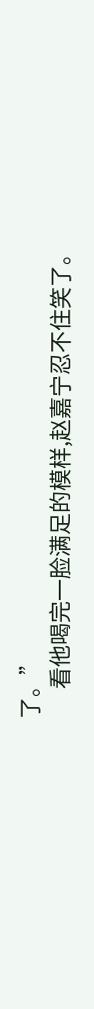了。”
      看他喝完一脸满足的模样,赵嘉宁忍不住笑了。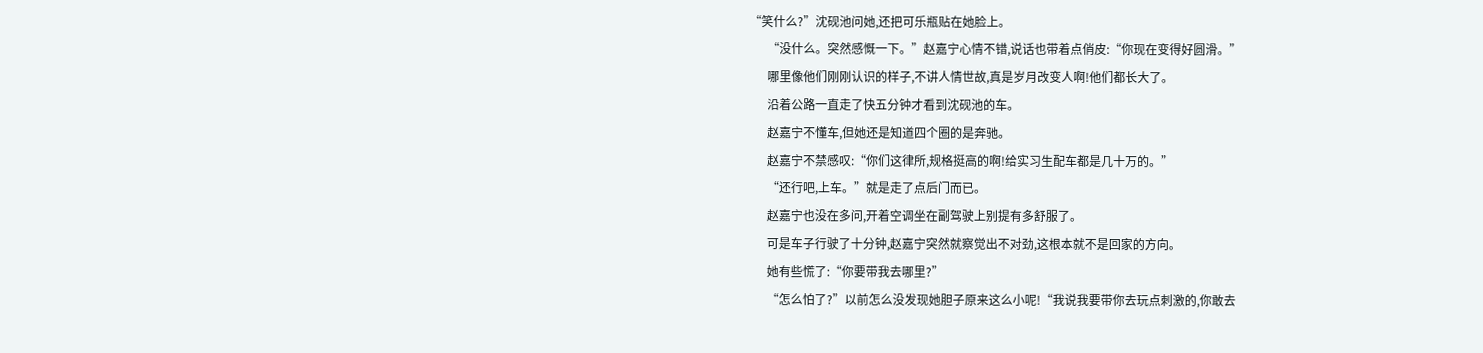“笑什么?”沈砚池问她,还把可乐瓶贴在她脸上。
      “没什么。突然感慨一下。”赵嘉宁心情不错,说话也带着点俏皮:“你现在变得好圆滑。”
      哪里像他们刚刚认识的样子,不讲人情世故,真是岁月改变人啊!他们都长大了。
      沿着公路一直走了快五分钟才看到沈砚池的车。
      赵嘉宁不懂车,但她还是知道四个圈的是奔驰。
      赵嘉宁不禁感叹:“你们这律所,规格挺高的啊!给实习生配车都是几十万的。”
      “还行吧,上车。”就是走了点后门而已。
      赵嘉宁也没在多问,开着空调坐在副驾驶上别提有多舒服了。
      可是车子行驶了十分钟,赵嘉宁突然就察觉出不对劲,这根本就不是回家的方向。
      她有些慌了:“你要带我去哪里?”
      “怎么怕了?”以前怎么没发现她胆子原来这么小呢!“我说我要带你去玩点刺激的,你敢去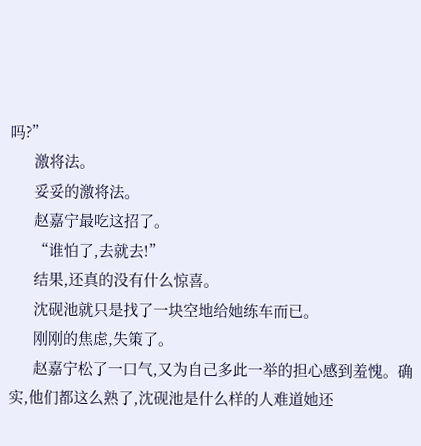吗?”
      激将法。
      妥妥的激将法。
      赵嘉宁最吃这招了。
      “谁怕了,去就去!”
      结果,还真的没有什么惊喜。
      沈砚池就只是找了一块空地给她练车而已。
      刚刚的焦虑,失策了。
      赵嘉宁松了一口气,又为自己多此一举的担心感到羞愧。确实,他们都这么熟了,沈砚池是什么样的人难道她还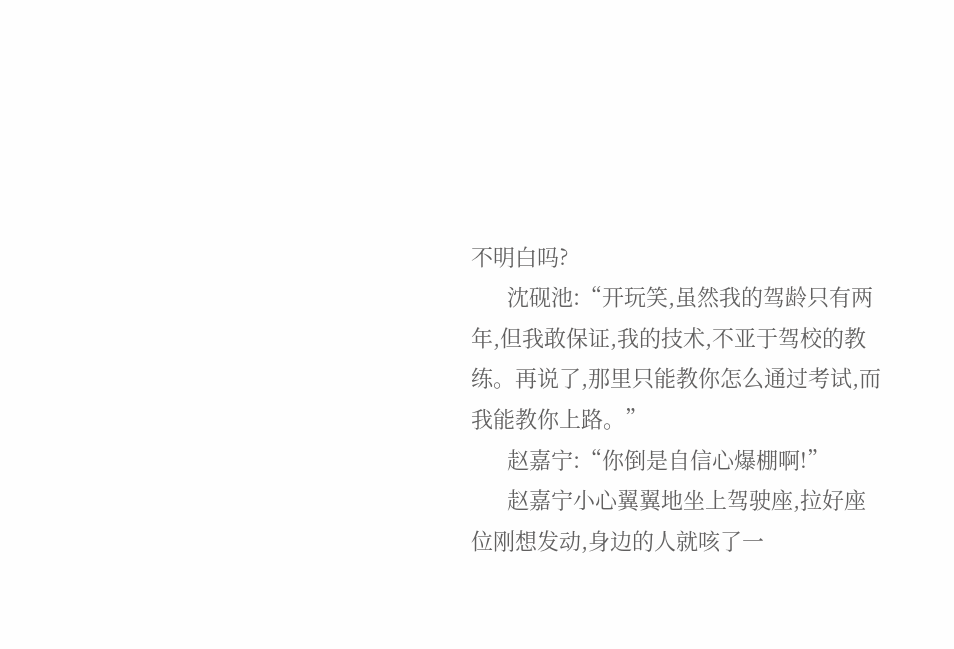不明白吗?
      沈砚池:“开玩笑,虽然我的驾龄只有两年,但我敢保证,我的技术,不亚于驾校的教练。再说了,那里只能教你怎么通过考试,而我能教你上路。”
      赵嘉宁:“你倒是自信心爆棚啊!”
      赵嘉宁小心翼翼地坐上驾驶座,拉好座位刚想发动,身边的人就咳了一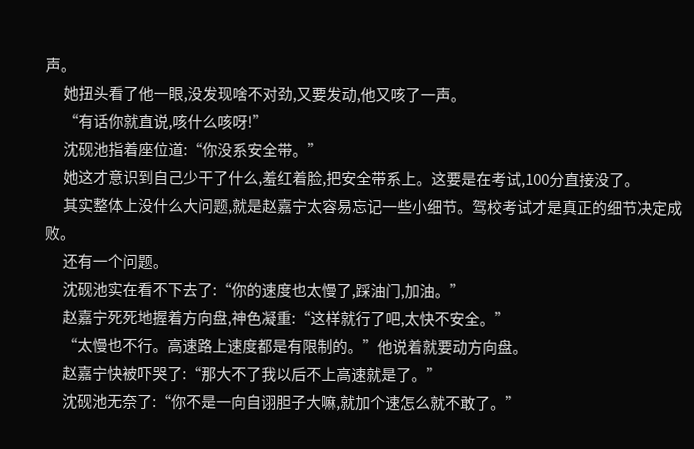声。
      她扭头看了他一眼,没发现啥不对劲,又要发动,他又咳了一声。
      “有话你就直说,咳什么咳呀!”
      沈砚池指着座位道:“你没系安全带。”
      她这才意识到自己少干了什么,羞红着脸,把安全带系上。这要是在考试,100分直接没了。
      其实整体上没什么大问题,就是赵嘉宁太容易忘记一些小细节。驾校考试才是真正的细节决定成败。
      还有一个问题。
      沈砚池实在看不下去了:“你的速度也太慢了,踩油门,加油。”
      赵嘉宁死死地握着方向盘,神色凝重:“这样就行了吧,太快不安全。”
      “太慢也不行。高速路上速度都是有限制的。”他说着就要动方向盘。
      赵嘉宁快被吓哭了:“那大不了我以后不上高速就是了。”
      沈砚池无奈了:“你不是一向自诩胆子大嘛,就加个速怎么就不敢了。”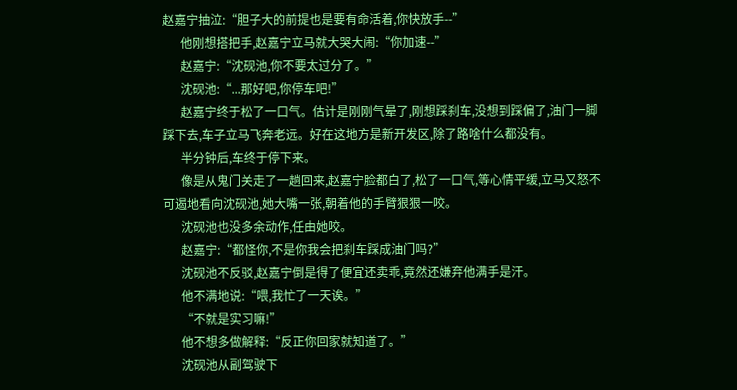赵嘉宁抽泣:“胆子大的前提也是要有命活着,你快放手--”
      他刚想搭把手,赵嘉宁立马就大哭大闹:“你加速--”
      赵嘉宁:“沈砚池,你不要太过分了。”
      沈砚池:“...那好吧,你停车吧!”
      赵嘉宁终于松了一口气。估计是刚刚气晕了,刚想踩刹车,没想到踩偏了,油门一脚踩下去,车子立马飞奔老远。好在这地方是新开发区,除了路啥什么都没有。
      半分钟后,车终于停下来。
      像是从鬼门关走了一趟回来,赵嘉宁脸都白了,松了一口气,等心情平缓,立马又怒不可遏地看向沈砚池,她大嘴一张,朝着他的手臂狠狠一咬。
      沈砚池也没多余动作,任由她咬。
      赵嘉宁:“都怪你,不是你我会把刹车踩成油门吗?”
      沈砚池不反驳,赵嘉宁倒是得了便宜还卖乖,竟然还嫌弃他满手是汗。
      他不满地说:“喂,我忙了一天诶。”
      “不就是实习嘛!”
      他不想多做解释:“反正你回家就知道了。”
      沈砚池从副驾驶下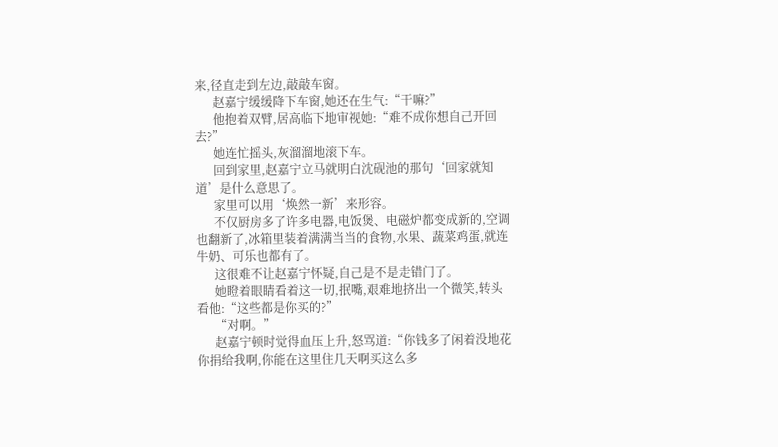来,径直走到左边,敲敲车窗。
      赵嘉宁缓缓降下车窗,她还在生气:“干嘛?”
      他抱着双臂,居高临下地审视她:“难不成你想自己开回去?”
      她连忙摇头,灰溜溜地滚下车。
      回到家里,赵嘉宁立马就明白沈砚池的那句‘回家就知道’是什么意思了。
      家里可以用‘焕然一新’来形容。
      不仅厨房多了许多电器,电饭煲、电磁炉都变成新的,空调也翻新了,冰箱里装着满满当当的食物,水果、蔬菜鸡蛋,就连牛奶、可乐也都有了。
      这很难不让赵嘉宁怀疑,自己是不是走错门了。
      她瞪着眼睛看着这一切,抿嘴,艰难地挤出一个微笑,转头看他:“这些都是你买的?”
      “对啊。”
      赵嘉宁顿时觉得血压上升,怒骂道:“你钱多了闲着没地花你捐给我啊,你能在这里住几天啊买这么多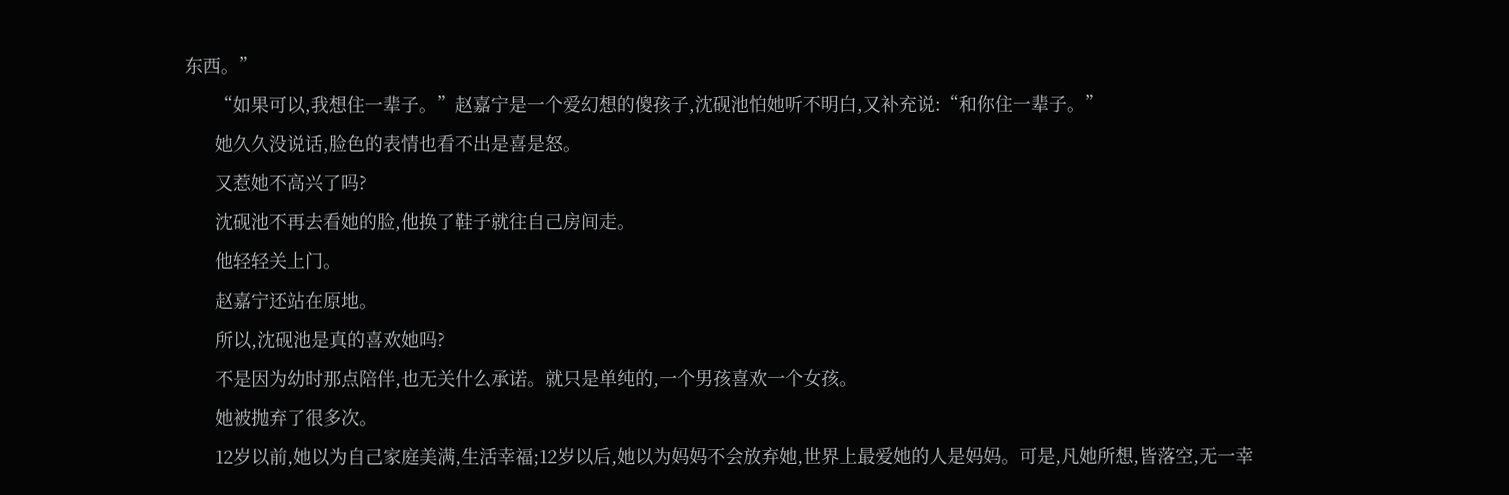东西。”
      “如果可以,我想住一辈子。”赵嘉宁是一个爱幻想的傻孩子,沈砚池怕她听不明白,又补充说:“和你住一辈子。”
      她久久没说话,脸色的表情也看不出是喜是怒。
      又惹她不高兴了吗?
      沈砚池不再去看她的脸,他换了鞋子就往自己房间走。
      他轻轻关上门。
      赵嘉宁还站在原地。
      所以,沈砚池是真的喜欢她吗?
      不是因为幼时那点陪伴,也无关什么承诺。就只是单纯的,一个男孩喜欢一个女孩。
      她被抛弃了很多次。
      12岁以前,她以为自己家庭美满,生活幸福;12岁以后,她以为妈妈不会放弃她,世界上最爱她的人是妈妈。可是,凡她所想,皆落空,无一幸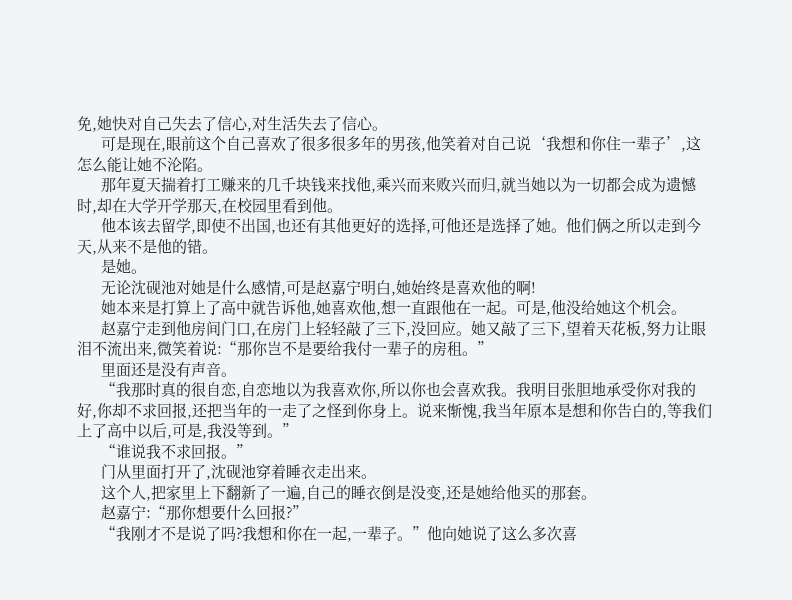免,她快对自己失去了信心,对生活失去了信心。
      可是现在,眼前这个自己喜欢了很多很多年的男孩,他笑着对自己说‘我想和你住一辈子’,这怎么能让她不沦陷。
      那年夏天揣着打工赚来的几千块钱来找他,乘兴而来败兴而归,就当她以为一切都会成为遗憾时,却在大学开学那天,在校园里看到他。
      他本该去留学,即使不出国,也还有其他更好的选择,可他还是选择了她。他们俩之所以走到今天,从来不是他的错。
      是她。
      无论沈砚池对她是什么感情,可是赵嘉宁明白,她始终是喜欢他的啊!
      她本来是打算上了高中就告诉他,她喜欢他,想一直跟他在一起。可是,他没给她这个机会。
      赵嘉宁走到他房间门口,在房门上轻轻敲了三下,没回应。她又敲了三下,望着天花板,努力让眼泪不流出来,微笑着说:“那你岂不是要给我付一辈子的房租。”
      里面还是没有声音。
      “我那时真的很自恋,自恋地以为我喜欢你,所以你也会喜欢我。我明目张胆地承受你对我的好,你却不求回报,还把当年的一走了之怪到你身上。说来惭愧,我当年原本是想和你告白的,等我们上了高中以后,可是,我没等到。”
      “谁说我不求回报。”
      门从里面打开了,沈砚池穿着睡衣走出来。
      这个人,把家里上下翻新了一遍,自己的睡衣倒是没变,还是她给他买的那套。
      赵嘉宁:“那你想要什么回报?”
      “我刚才不是说了吗?我想和你在一起,一辈子。”他向她说了这么多次喜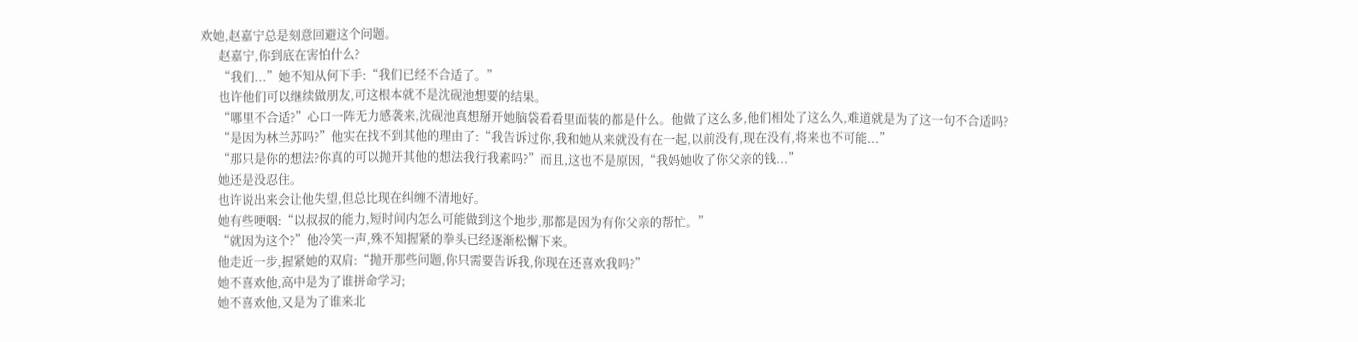欢她,赵嘉宁总是刻意回避这个问题。
      赵嘉宁,你到底在害怕什么?
      “我们...”她不知从何下手:“我们已经不合适了。”
      也许他们可以继续做朋友,可这根本就不是沈砚池想要的结果。
      “哪里不合适?”心口一阵无力感袭来,沈砚池真想掰开她脑袋看看里面装的都是什么。他做了这么多,他们相处了这么久,难道就是为了这一句不合适吗?
      “是因为林兰苏吗?”他实在找不到其他的理由了:“我告诉过你,我和她从来就没有在一起,以前没有,现在没有,将来也不可能...”
      “那只是你的想法?你真的可以抛开其他的想法我行我素吗?”而且,这也不是原因,“我妈她收了你父亲的钱...”
      她还是没忍住。
      也许说出来会让他失望,但总比现在纠缠不清地好。
      她有些哽咽:“以叔叔的能力,短时间内怎么可能做到这个地步,那都是因为有你父亲的帮忙。”
      “就因为这个?”他冷笑一声,殊不知握紧的拳头已经逐渐松懈下来。
      他走近一步,握紧她的双肩:“抛开那些问题,你只需要告诉我,你现在还喜欢我吗?”
      她不喜欢他,高中是为了谁拼命学习;
      她不喜欢他,又是为了谁来北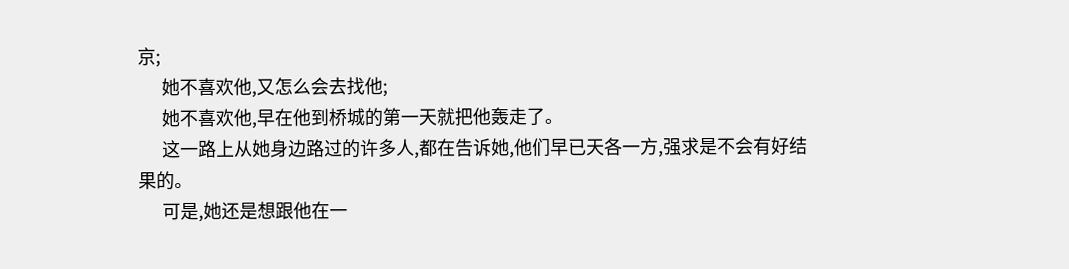京;
      她不喜欢他,又怎么会去找他;
      她不喜欢他,早在他到桥城的第一天就把他轰走了。
      这一路上从她身边路过的许多人,都在告诉她,他们早已天各一方,强求是不会有好结果的。
      可是,她还是想跟他在一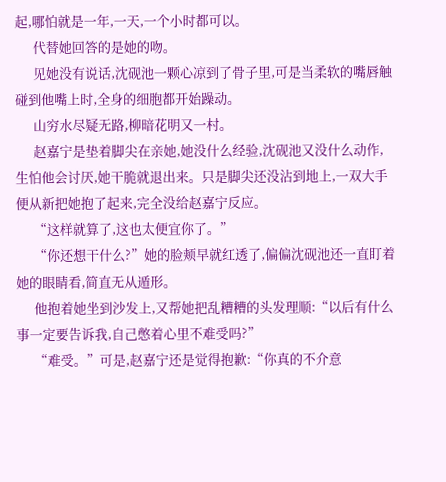起,哪怕就是一年,一天,一个小时都可以。
      代替她回答的是她的吻。
      见她没有说话,沈砚池一颗心凉到了骨子里,可是当柔软的嘴唇触碰到他嘴上时,全身的细胞都开始躁动。
      山穷水尽疑无路,柳暗花明又一村。
      赵嘉宁是垫着脚尖在亲她,她没什么经验,沈砚池又没什么动作,生怕他会讨厌,她干脆就退出来。只是脚尖还没沾到地上,一双大手便从新把她抱了起来,完全没给赵嘉宁反应。
      “这样就算了,这也太便宜你了。”
      “你还想干什么?”她的脸颊早就红透了,偏偏沈砚池还一直盯着她的眼睛看,简直无从遁形。
      他抱着她坐到沙发上,又帮她把乱糟糟的头发理顺:“以后有什么事一定要告诉我,自己憋着心里不难受吗?”
      “难受。”可是,赵嘉宁还是觉得抱歉:“你真的不介意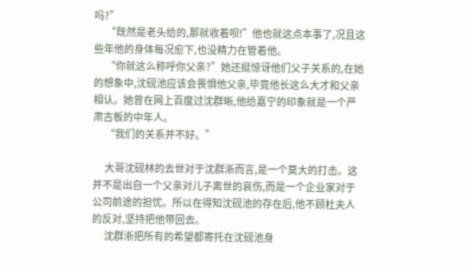吗?”
      “既然是老头给的,那就收着呗!”他也就这点本事了,况且这些年他的身体每况愈下,也没精力在管着他。
      “你就这么称呼你父亲?”她还挺惊讶他们父子关系的,在她的想象中,沈砚池应该会畏惧他父亲,毕竟他长这么大才和父亲相认。她曾在网上百度过沈群晰,他给嘉宁的印象就是一个严肃古板的中年人。
      “我们的关系并不好。”

      大哥沈砚林的去世对于沈群淅而言,是一个莫大的打击。这并不是出自一个父亲对儿子离世的哀伤,而是一个企业家对于公司前途的担忧。所以在得知沈砚池的存在后,他不顾杜夫人的反对,坚持把他带回去。
      沈群淅把所有的希望都寄托在沈砚池身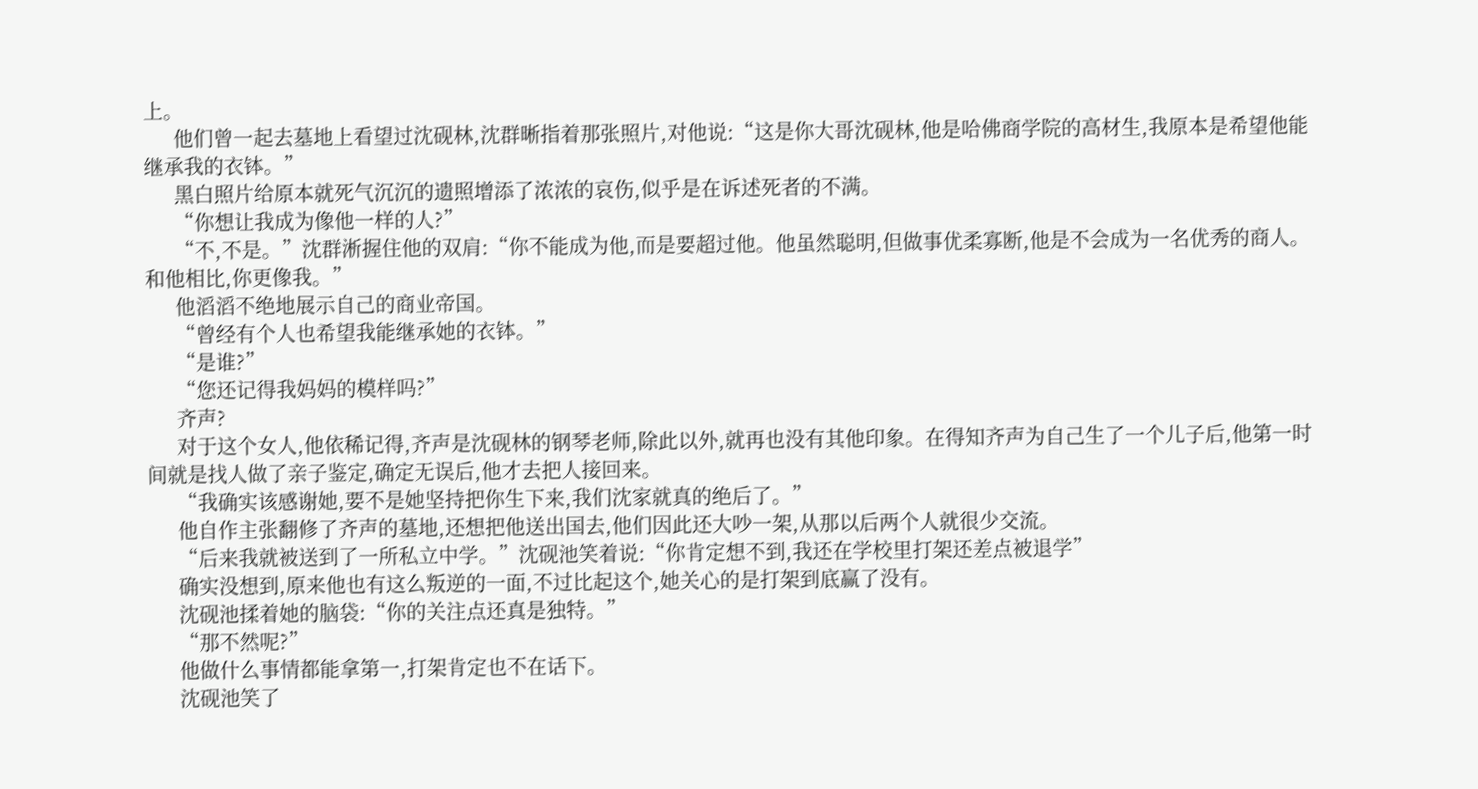上。
      他们曾一起去墓地上看望过沈砚林,沈群晰指着那张照片,对他说:“这是你大哥沈砚林,他是哈佛商学院的高材生,我原本是希望他能继承我的衣钵。”
      黑白照片给原本就死气沉沉的遗照增添了浓浓的哀伤,似乎是在诉述死者的不满。
      “你想让我成为像他一样的人?”
      “不,不是。”沈群淅握住他的双肩:“你不能成为他,而是要超过他。他虽然聪明,但做事优柔寡断,他是不会成为一名优秀的商人。和他相比,你更像我。”
      他滔滔不绝地展示自己的商业帝国。
      “曾经有个人也希望我能继承她的衣钵。”
      “是谁?”
      “您还记得我妈妈的模样吗?”
      齐声?
      对于这个女人,他依稀记得,齐声是沈砚林的钢琴老师,除此以外,就再也没有其他印象。在得知齐声为自己生了一个儿子后,他第一时间就是找人做了亲子鉴定,确定无误后,他才去把人接回来。
      “我确实该感谢她,要不是她坚持把你生下来,我们沈家就真的绝后了。”
      他自作主张翻修了齐声的墓地,还想把他送出国去,他们因此还大吵一架,从那以后两个人就很少交流。
      “后来我就被送到了一所私立中学。”沈砚池笑着说:“你肯定想不到,我还在学校里打架还差点被退学”
      确实没想到,原来他也有这么叛逆的一面,不过比起这个,她关心的是打架到底赢了没有。
      沈砚池揉着她的脑袋:“你的关注点还真是独特。”
      “那不然呢?”
      他做什么事情都能拿第一,打架肯定也不在话下。
      沈砚池笑了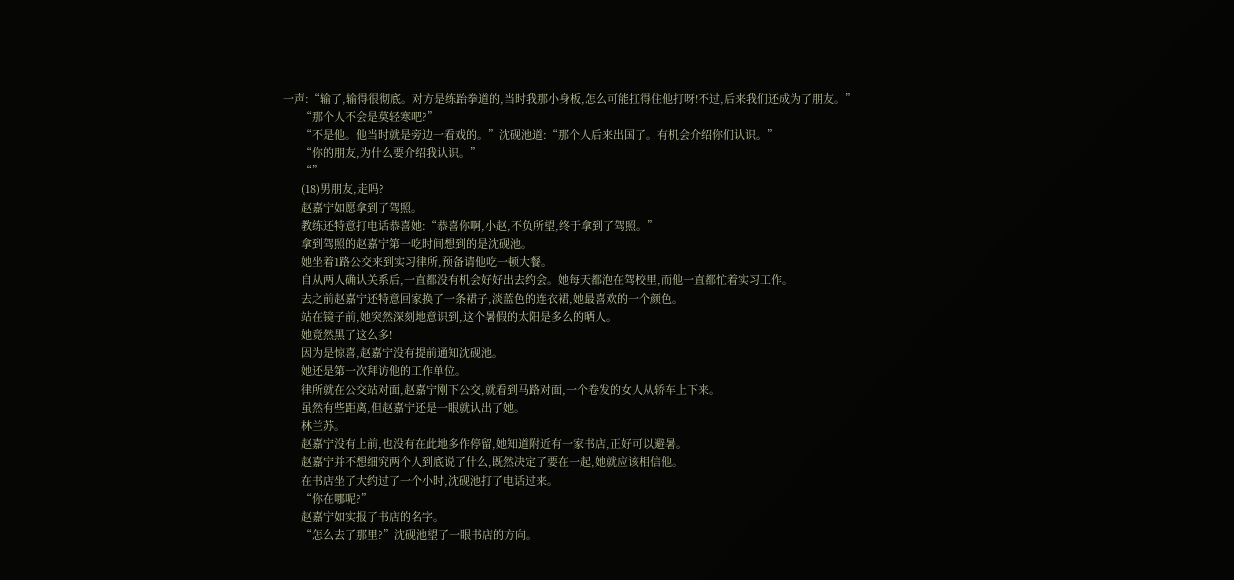一声:“输了,输得很彻底。对方是练跆拳道的,当时我那小身板,怎么可能扛得住他打呀!不过,后来我们还成为了朋友。”
      “那个人不会是莫轻寒吧?”
      “不是他。他当时就是旁边一看戏的。”沈砚池道:“那个人后来出国了。有机会介绍你们认识。”
      “你的朋友,为什么要介绍我认识。”
      “”
      (18)男朋友,走吗?
      赵嘉宁如愿拿到了驾照。
      教练还特意打电话恭喜她:“恭喜你啊,小赵,不负所望,终于拿到了驾照。”
      拿到驾照的赵嘉宁第一吃时间想到的是沈砚池。
      她坐着1路公交来到实习律所,预备请他吃一顿大餐。
      自从两人确认关系后,一直都没有机会好好出去约会。她每天都泡在驾校里,而他一直都忙着实习工作。
      去之前赵嘉宁还特意回家换了一条裙子,淡蓝色的连衣裙,她最喜欢的一个颜色。
      站在镜子前,她突然深刻地意识到,这个暑假的太阳是多么的晒人。
      她竟然黑了这么多!
      因为是惊喜,赵嘉宁没有提前通知沈砚池。
      她还是第一次拜访他的工作单位。
      律所就在公交站对面,赵嘉宁刚下公交,就看到马路对面,一个卷发的女人从轿车上下来。
      虽然有些距离,但赵嘉宁还是一眼就认出了她。
      林兰苏。
      赵嘉宁没有上前,也没有在此地多作停留,她知道附近有一家书店,正好可以避暑。
      赵嘉宁并不想细究两个人到底说了什么,既然决定了要在一起,她就应该相信他。
      在书店坐了大约过了一个小时,沈砚池打了电话过来。
      “你在哪呢?”
      赵嘉宁如实报了书店的名字。
      “怎么去了那里?”沈砚池望了一眼书店的方向。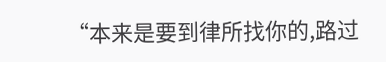“本来是要到律所找你的,路过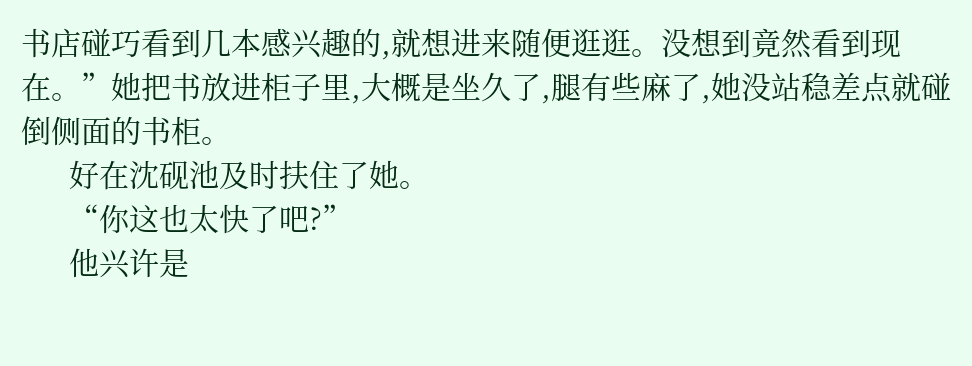书店碰巧看到几本感兴趣的,就想进来随便逛逛。没想到竟然看到现在。”她把书放进柜子里,大概是坐久了,腿有些麻了,她没站稳差点就碰倒侧面的书柜。
      好在沈砚池及时扶住了她。
      “你这也太快了吧?”
      他兴许是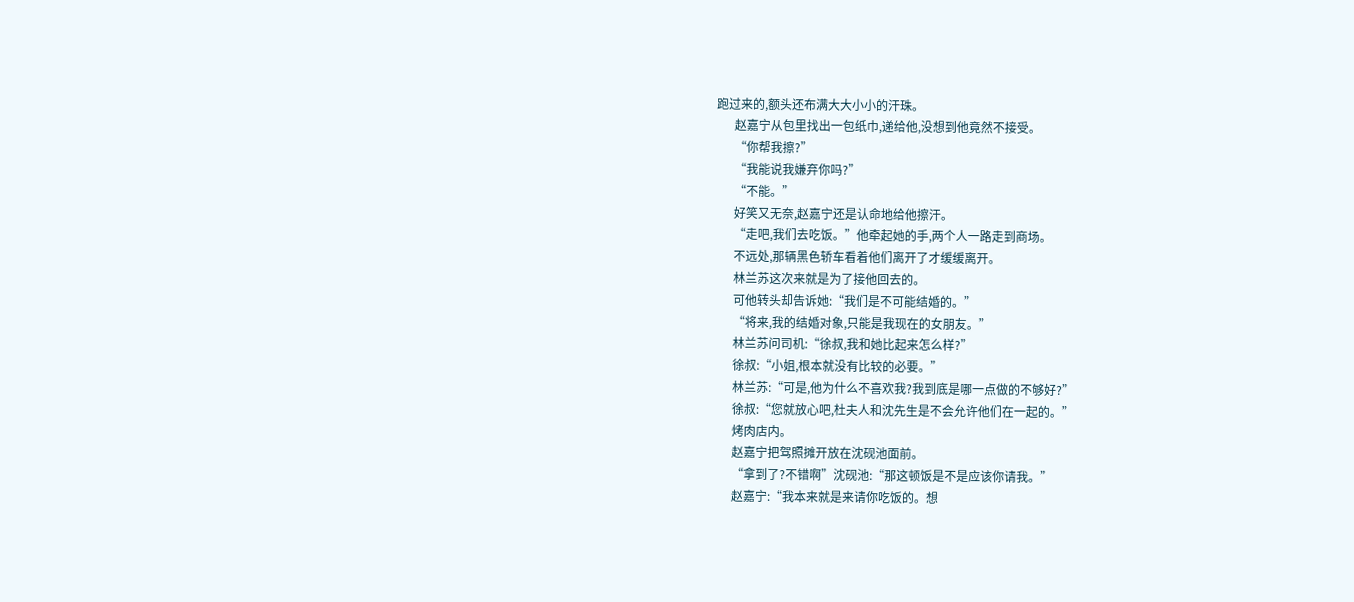跑过来的,额头还布满大大小小的汗珠。
      赵嘉宁从包里找出一包纸巾,递给他,没想到他竟然不接受。
      “你帮我擦?”
      “我能说我嫌弃你吗?”
      “不能。”
      好笑又无奈,赵嘉宁还是认命地给他擦汗。
      “走吧,我们去吃饭。”他牵起她的手,两个人一路走到商场。
      不远处,那辆黑色轿车看着他们离开了才缓缓离开。
      林兰苏这次来就是为了接他回去的。
      可他转头却告诉她:“我们是不可能结婚的。”
      “将来,我的结婚对象,只能是我现在的女朋友。”
      林兰苏问司机:“徐叔,我和她比起来怎么样?”
      徐叔:“小姐,根本就没有比较的必要。”
      林兰苏:“可是,他为什么不喜欢我?我到底是哪一点做的不够好?”
      徐叔:“您就放心吧,杜夫人和沈先生是不会允许他们在一起的。”
      烤肉店内。
      赵嘉宁把驾照摊开放在沈砚池面前。
      “拿到了?不错啊”沈砚池:“那这顿饭是不是应该你请我。”
      赵嘉宁:“我本来就是来请你吃饭的。想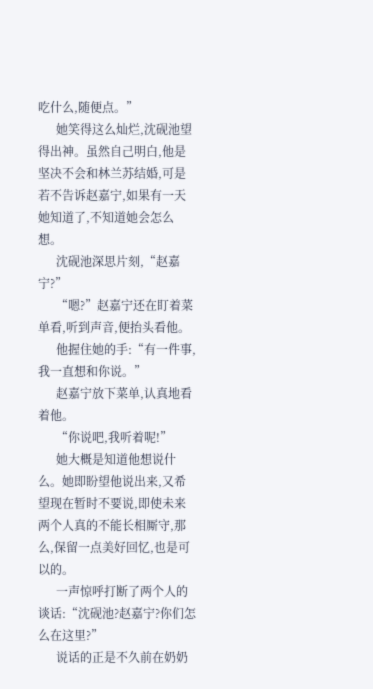吃什么,随便点。”
      她笑得这么灿烂,沈砚池望得出神。虽然自己明白,他是坚决不会和林兰苏结婚,可是若不告诉赵嘉宁,如果有一天她知道了,不知道她会怎么想。
      沈砚池深思片刻,“赵嘉宁?”
      “嗯?”赵嘉宁还在盯着菜单看,听到声音,便抬头看他。
      他握住她的手:“有一件事,我一直想和你说。”
      赵嘉宁放下菜单,认真地看着他。
      “你说吧,我听着呢!”
      她大概是知道他想说什么。她即盼望他说出来,又希望现在暂时不要说,即使未来两个人真的不能长相厮守,那么,保留一点美好回忆,也是可以的。
      一声惊呼打断了两个人的谈话:“沈砚池?赵嘉宁?你们怎么在这里?”
      说话的正是不久前在奶奶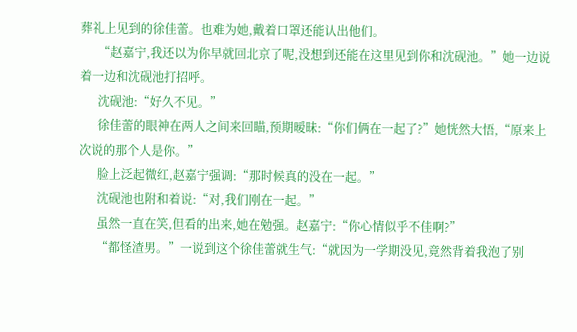葬礼上见到的徐佳蕾。也难为她,戴着口罩还能认出他们。
      “赵嘉宁,我还以为你早就回北京了呢,没想到还能在这里见到你和沈砚池。”她一边说着一边和沈砚池打招呼。
      沈砚池:“好久不见。”
      徐佳蕾的眼神在两人之间来回瞄,预期暧昧:“你们俩在一起了?”她恍然大悟,“原来上次说的那个人是你。”
      脸上泛起微红,赵嘉宁强调:“那时候真的没在一起。”
      沈砚池也附和着说:“对,我们刚在一起。”
      虽然一直在笑,但看的出来,她在勉强。赵嘉宁:“你心情似乎不佳啊?”
      “都怪渣男。”一说到这个徐佳蕾就生气:“就因为一学期没见,竟然背着我泡了别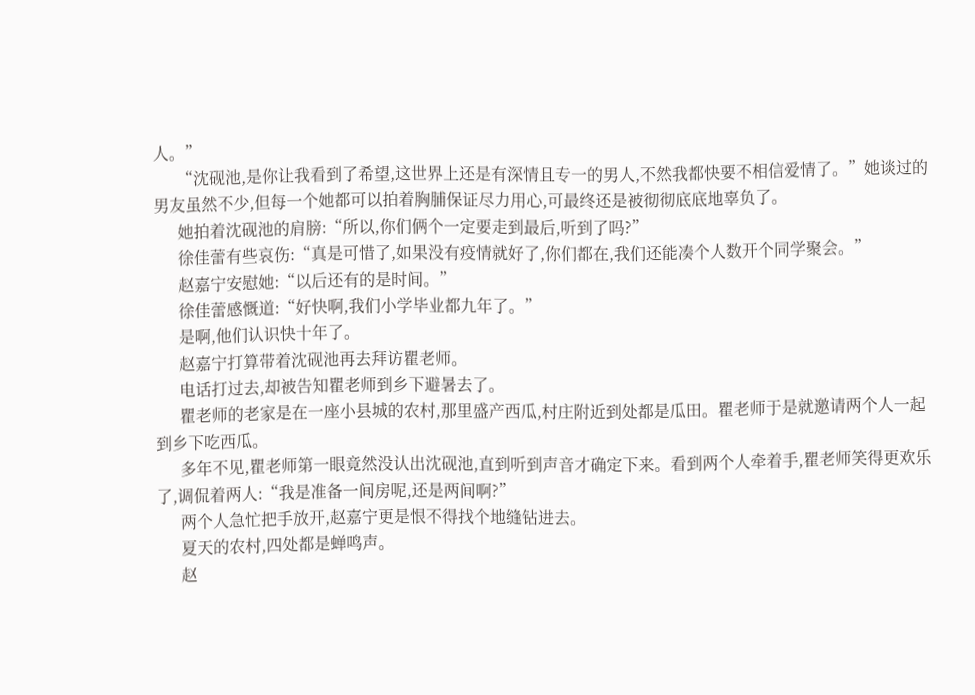人。”
      “沈砚池,是你让我看到了希望,这世界上还是有深情且专一的男人,不然我都快要不相信爱情了。”她谈过的男友虽然不少,但每一个她都可以拍着胸脯保证尽力用心,可最终还是被彻彻底底地辜负了。
      她拍着沈砚池的肩膀:“所以,你们俩个一定要走到最后,听到了吗?”
      徐佳蕾有些哀伤:“真是可惜了,如果没有疫情就好了,你们都在,我们还能凑个人数开个同学聚会。”
      赵嘉宁安慰她:“以后还有的是时间。”
      徐佳蕾感慨道:“好快啊,我们小学毕业都九年了。”
      是啊,他们认识快十年了。
      赵嘉宁打算带着沈砚池再去拜访瞿老师。
      电话打过去,却被告知瞿老师到乡下避暑去了。
      瞿老师的老家是在一座小县城的农村,那里盛产西瓜,村庄附近到处都是瓜田。瞿老师于是就邀请两个人一起到乡下吃西瓜。
      多年不见,瞿老师第一眼竟然没认出沈砚池,直到听到声音才确定下来。看到两个人牵着手,瞿老师笑得更欢乐了,调侃着两人:“我是准备一间房呢,还是两间啊?”
      两个人急忙把手放开,赵嘉宁更是恨不得找个地缝钻进去。
      夏天的农村,四处都是蝉鸣声。
      赵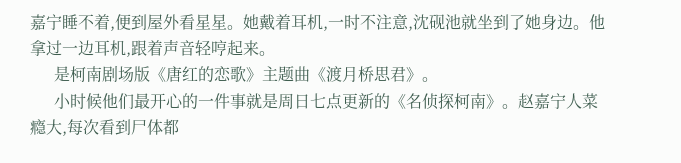嘉宁睡不着,便到屋外看星星。她戴着耳机,一时不注意,沈砚池就坐到了她身边。他拿过一边耳机,跟着声音轻哼起来。
      是柯南剧场版《唐红的恋歌》主题曲《渡月桥思君》。
      小时候他们最开心的一件事就是周日七点更新的《名侦探柯南》。赵嘉宁人菜瘾大,每次看到尸体都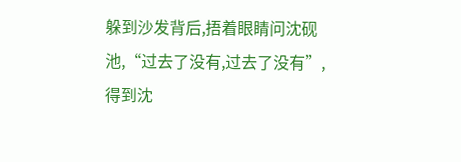躲到沙发背后,捂着眼睛问沈砚池,“过去了没有,过去了没有”,得到沈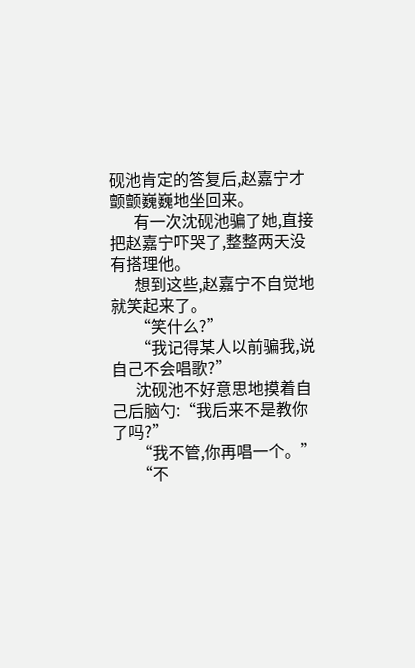砚池肯定的答复后,赵嘉宁才颤颤巍巍地坐回来。
      有一次沈砚池骗了她,直接把赵嘉宁吓哭了,整整两天没有搭理他。
      想到这些,赵嘉宁不自觉地就笑起来了。
      “笑什么?”
      “我记得某人以前骗我,说自己不会唱歌?”
      沈砚池不好意思地摸着自己后脑勺:“我后来不是教你了吗?”
      “我不管,你再唱一个。”
      “不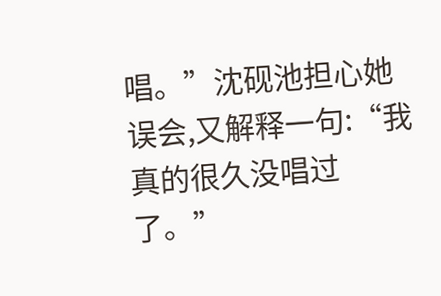唱。”沈砚池担心她误会,又解释一句:“我真的很久没唱过了。”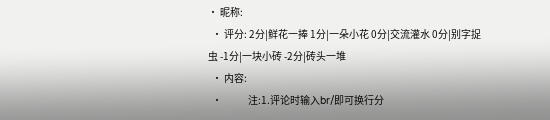• 昵称:
  • 评分: 2分|鲜花一捧 1分|一朵小花 0分|交流灌水 0分|别字捉虫 -1分|一块小砖 -2分|砖头一堆
  • 内容:
  •             注:1.评论时输入br/即可换行分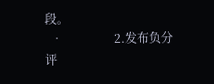段。
  •                 2.发布负分评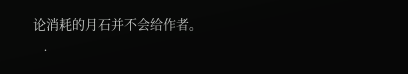论消耗的月石并不会给作者。
  •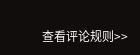查看评论规则>>